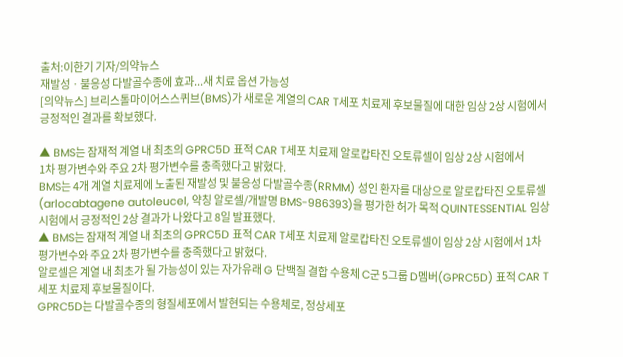출처:이한기 기자/의약뉴스
재발성ㆍ불응성 다발골수종에 효과...새 치료 옵션 가능성
[의약뉴스] 브리스톨마이어스스퀴브(BMS)가 새로운 계열의 CAR T세포 치료제 후보물질에 대한 임상 2상 시험에서 긍정적인 결과를 확보했다.

▲ BMS는 잠재적 계열 내 최초의 GPRC5D 표적 CAR T세포 치료제 알로캅타진 오토류셀이 임상 2상 시험에서
1차 평가변수와 주요 2차 평가변수를 충족했다고 밝혔다.
BMS는 4개 계열 치료제에 노출된 재발성 및 불응성 다발골수종(RRMM) 성인 환자를 대상으로 알로캅타진 오토류셀(arlocabtagene autoleucel, 약칭 알로셀/개발명 BMS-986393)을 평가한 허가 목적 QUINTESSENTIAL 임상시험에서 긍정적인 2상 결과가 나왔다고 8일 발표했다.
▲ BMS는 잠재적 계열 내 최초의 GPRC5D 표적 CAR T세포 치료제 알로캅타진 오토류셀이 임상 2상 시험에서 1차 평가변수와 주요 2차 평가변수를 충족했다고 밝혔다.
알로셀은 계열 내 최초가 될 가능성이 있는 자가유래 G 단백질 결합 수용체 C군 5그룹 D멤버(GPRC5D) 표적 CAR T세포 치료제 후보물질이다.
GPRC5D는 다발골수종의 형질세포에서 발현되는 수용체로, 정상세포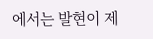에서는 발현이 제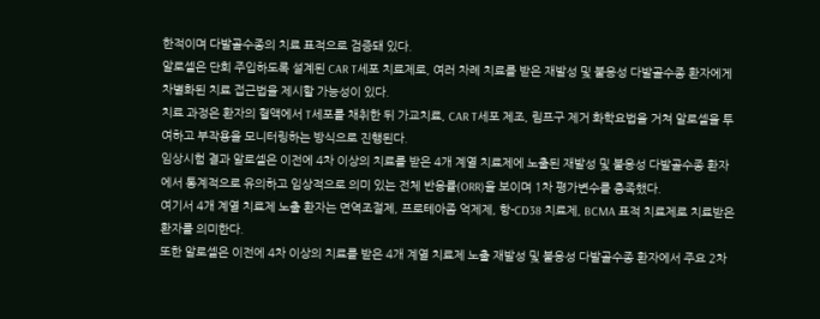한적이며 다발골수종의 치료 표적으로 검증돼 있다.
알로셀은 단회 주입하도록 설계된 CAR T세포 치료제로, 여러 차례 치료를 받은 재발성 및 불응성 다발골수종 환자에게 차별화된 치료 접근법을 제시할 가능성이 있다.
치료 과정은 환자의 혈액에서 T세포를 채취한 뒤 가교치료, CAR T세포 제조, 림프구 제거 화학요법을 거쳐 알로셀을 투여하고 부작용을 모니터링하는 방식으로 진행된다.
임상시험 결과 알로셀은 이전에 4차 이상의 치료를 받은 4개 계열 치료제에 노출된 재발성 및 불응성 다발골수종 환자에서 통계적으로 유의하고 임상적으로 의미 있는 전체 반응률(ORR)을 보이며 1차 평가변수를 충족했다.
여기서 4개 계열 치료제 노출 환자는 면역조절제, 프로테아좀 억제제, 항-CD38 치료제, BCMA 표적 치료제로 치료받은 환자를 의미한다.
또한 알로셀은 이전에 4차 이상의 치료를 받은 4개 계열 치료제 노출 재발성 및 불응성 다발골수종 환자에서 주요 2차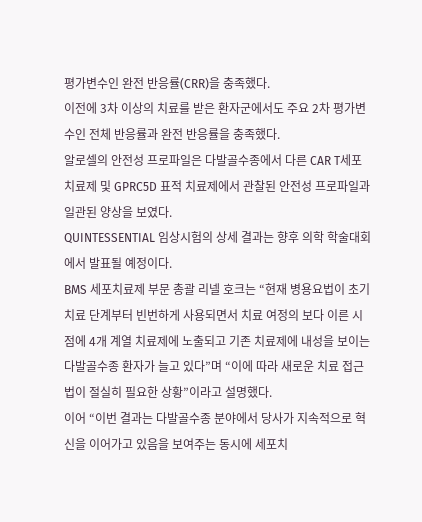평가변수인 완전 반응률(CRR)을 충족했다.
이전에 3차 이상의 치료를 받은 환자군에서도 주요 2차 평가변수인 전체 반응률과 완전 반응률을 충족했다.
알로셀의 안전성 프로파일은 다발골수종에서 다른 CAR T세포 치료제 및 GPRC5D 표적 치료제에서 관찰된 안전성 프로파일과 일관된 양상을 보였다.
QUINTESSENTIAL 임상시험의 상세 결과는 향후 의학 학술대회에서 발표될 예정이다.
BMS 세포치료제 부문 총괄 리넬 호크는 “현재 병용요법이 초기 치료 단계부터 빈번하게 사용되면서 치료 여정의 보다 이른 시점에 4개 계열 치료제에 노출되고 기존 치료제에 내성을 보이는 다발골수종 환자가 늘고 있다”며 “이에 따라 새로운 치료 접근법이 절실히 필요한 상황”이라고 설명했다.
이어 “이번 결과는 다발골수종 분야에서 당사가 지속적으로 혁신을 이어가고 있음을 보여주는 동시에 세포치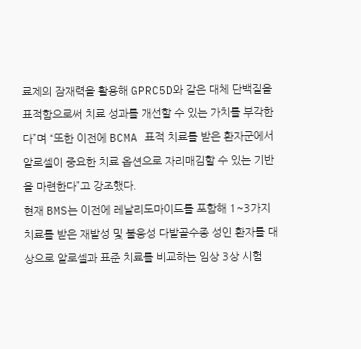료제의 잠재력을 활용해 GPRC5D와 같은 대체 단백질을 표적함으로써 치료 성과를 개선할 수 있는 가치를 부각한다”며 “또한 이전에 BCMA 표적 치료를 받은 환자군에서 알로셀이 중요한 치료 옵션으로 자리매김할 수 있는 기반을 마련한다”고 강조했다.
현재 BMS는 이전에 레날리도마이드를 포함해 1~3가지 치료를 받은 재발성 및 불응성 다발골수종 성인 환자를 대상으로 알로셀과 표준 치료를 비교하는 임상 3상 시험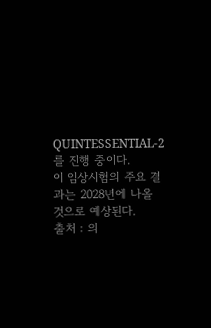QUINTESSENTIAL-2를 진행 중이다.
이 임상시험의 주요 결과는 2028년에 나올 것으로 예상된다.
출처 : 의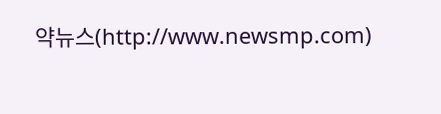약뉴스(http://www.newsmp.com)